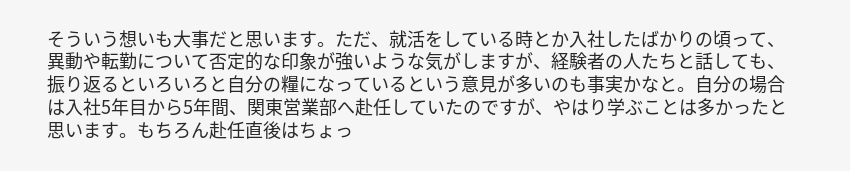そういう想いも大事だと思います。ただ、就活をしている時とか入社したばかりの頃って、異動や転勤について否定的な印象が強いような気がしますが、経験者の人たちと話しても、振り返るといろいろと自分の糧になっているという意見が多いのも事実かなと。自分の場合は入社5年目から5年間、関東営業部へ赴任していたのですが、やはり学ぶことは多かったと思います。もちろん赴任直後はちょっ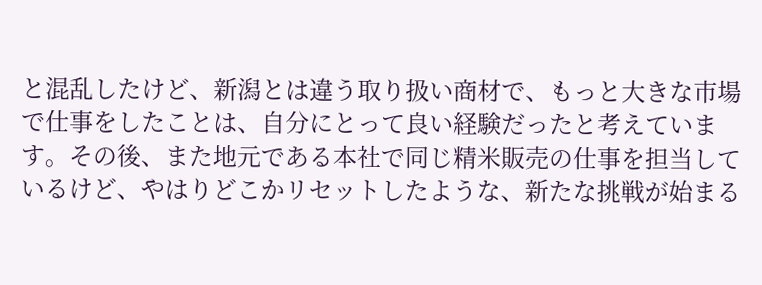と混乱したけど、新潟とは違う取り扱い商材で、もっと大きな市場で仕事をしたことは、自分にとって良い経験だったと考えています。その後、また地元である本社で同じ精米販売の仕事を担当しているけど、やはりどこかリセットしたような、新たな挑戦が始まる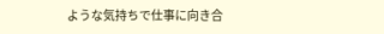ような気持ちで仕事に向き合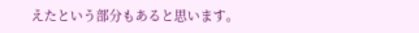えたという部分もあると思います。